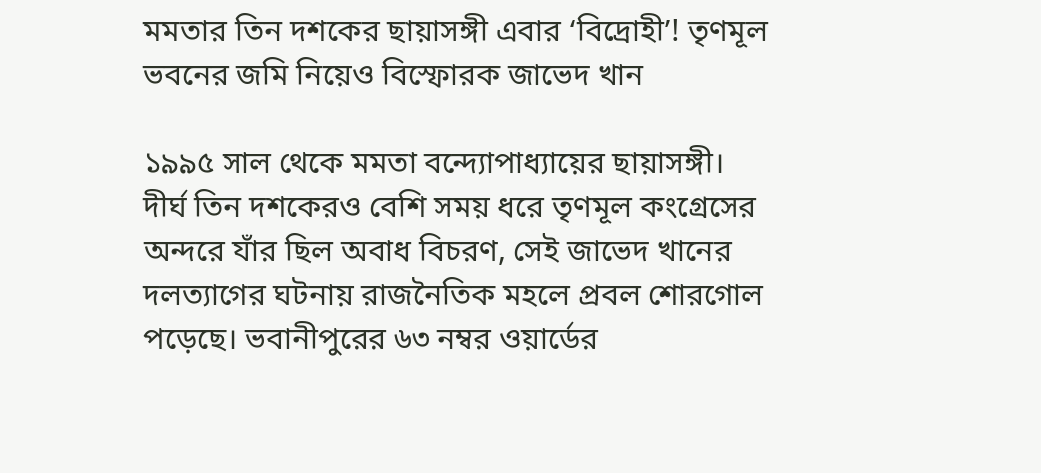মমতার তিন দশকের ছায়াসঙ্গী এবার ‘বিদ্রোহী’! তৃণমূল ভবনের জমি নিয়েও বিস্ফোরক জাভেদ খান

১৯৯৫ সাল থেকে মমতা বন্দ্যোপাধ্যায়ের ছায়াসঙ্গী। দীর্ঘ তিন দশকেরও বেশি সময় ধরে তৃণমূল কংগ্রেসের অন্দরে যাঁর ছিল অবাধ বিচরণ, সেই জাভেদ খানের দলত্যাগের ঘটনায় রাজনৈতিক মহলে প্রবল শোরগোল পড়েছে। ভবানীপুরের ৬৩ নম্বর ওয়ার্ডের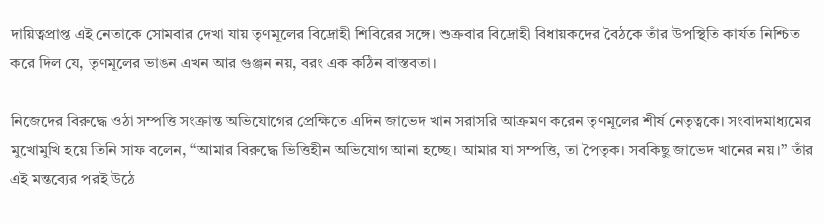দায়িত্বপ্রাপ্ত এই নেতাকে সোমবার দেখা যায় তৃণমূলের বিদ্রোহী শিবিরের সঙ্গে। শুক্রবার বিদ্রোহী বিধায়কদের বৈঠকে তাঁর উপস্থিতি কার্যত নিশ্চিত করে দিল যে, তৃণমূলের ভাঙন এখন আর গুঞ্জন নয়, বরং এক কঠিন বাস্তবতা।

নিজেদের বিরুদ্ধে ওঠা সম্পত্তি সংক্রান্ত অভিযোগের প্রেক্ষিতে এদিন জাভেদ খান সরাসরি আক্রমণ করেন তৃণমূলের শীর্ষ নেতৃত্বকে। সংবাদমাধ্যমের মুখোমুখি হয়ে তিনি সাফ বলেন, ‘‘আমার বিরুদ্ধে ভিত্তিহীন অভিযোগ আনা হচ্ছে। আমার যা সম্পত্তি, তা পৈতৃক। সবকিছু জাভেদ খানের নয়।’’ তাঁর এই মন্তব্যের পরই উঠে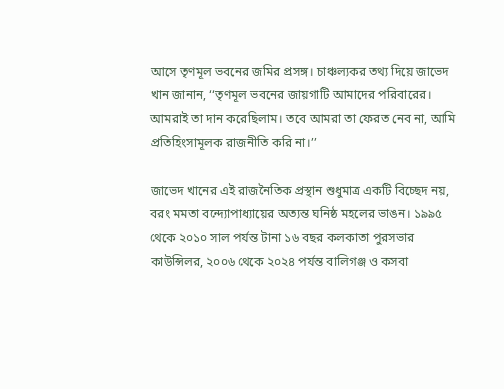আসে তৃণমূল ভবনের জমির প্রসঙ্গ। চাঞ্চল্যকর তথ্য দিয়ে জাভেদ খান জানান, ‘‘তৃণমূল ভবনের জায়গাটি আমাদের পরিবারের। আমরাই তা দান করেছিলাম। তবে আমরা তা ফেরত নেব না, আমি প্রতিহিংসামূলক রাজনীতি করি না।’’

জাভেদ খানের এই রাজনৈতিক প্রস্থান শুধুমাত্র একটি বিচ্ছেদ নয়, বরং মমতা বন্দ্যোপাধ্যায়ের অত্যন্ত ঘনিষ্ঠ মহলের ভাঙন। ১৯৯৫ থেকে ২০১০ সাল পর্যন্ত টানা ১৬ বছর কলকাতা পুরসভার কাউন্সিলর, ২০০৬ থেকে ২০২৪ পর্যন্ত বালিগঞ্জ ও কসবা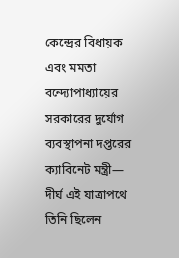কেন্দ্রের বিধায়ক এবং মমতা বন্দ্যোপাধ্যায়ের সরকারের দুর্যোগ ব্যবস্থাপনা দপ্তরের ক্যাবিনেট মন্ত্রী— দীর্ঘ এই যাত্রাপথে তিনি ছিলেন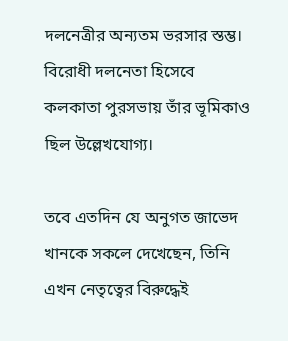দলনেত্রীর অন্যতম ভরসার স্তম্ভ। বিরোধী দলনেতা হিসেবে কলকাতা পুরসভায় তাঁর ভূমিকাও ছিল উল্লেখযোগ্য।

তবে এতদিন যে অনুগত জাভেদ খানকে সকলে দেখেছেন, তিনি এখন নেতৃত্বের বিরুদ্ধেই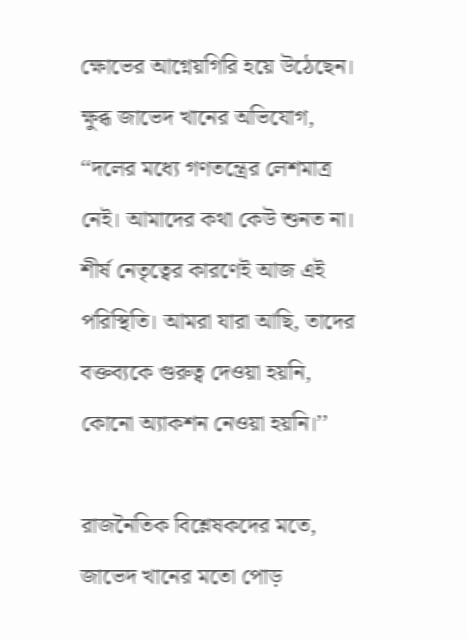ক্ষোভের আগ্নেয়গিরি হয়ে উঠেছেন। ক্ষুব্ধ জাভেদ খানের অভিযোগ, ‘‘দলের মধ্যে গণতন্ত্রের লেশমাত্র নেই। আমাদের কথা কেউ শুনত না। শীর্ষ নেতৃত্বের কারণেই আজ এই পরিস্থিতি। আমরা যারা আছি, তাদের বক্তব্যকে গুরুত্ব দেওয়া হয়নি, কোনো অ্যাকশন নেওয়া হয়নি।’’

রাজনৈতিক বিশ্লেষকদের মতে, জাভেদ খানের মতো পোড়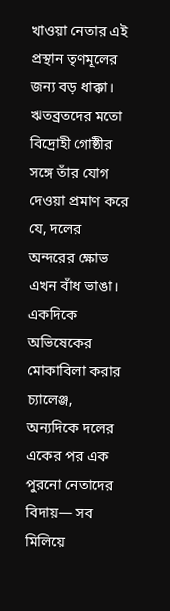খাওয়া নেতার এই প্রস্থান তৃণমূলের জন্য বড় ধাক্কা। ঋতব্রতদের মতো বিদ্রোহী গোষ্ঠীর সঙ্গে তাঁর যোগ দেওয়া প্রমাণ করে যে, দলের অন্দরের ক্ষোভ এখন বাঁধ ভাঙা। একদিকে অভিষেকের মোকাবিলা করার চ্যালেঞ্জ, অন্যদিকে দলের একের পর এক পুরনো নেতাদের বিদায়— সব মিলিয়ে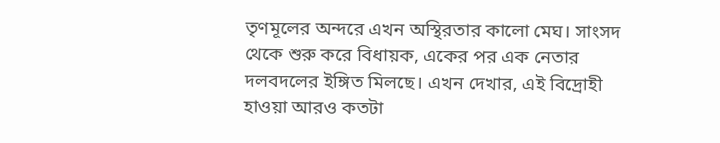তৃণমূলের অন্দরে এখন অস্থিরতার কালো মেঘ। সাংসদ থেকে শুরু করে বিধায়ক, একের পর এক নেতার দলবদলের ইঙ্গিত মিলছে। এখন দেখার, এই বিদ্রোহী হাওয়া আরও কতটা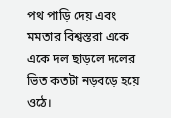পথ পাড়ি দেয় এবং মমতার বিশ্বস্তরা একে একে দল ছাড়লে দলের ভিত কতটা নড়বড়ে হয়ে ওঠে।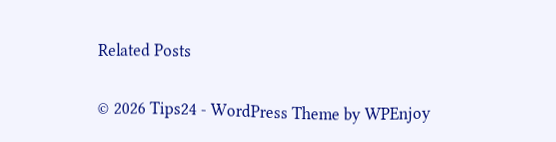Related Posts

© 2026 Tips24 - WordPress Theme by WPEnjoy